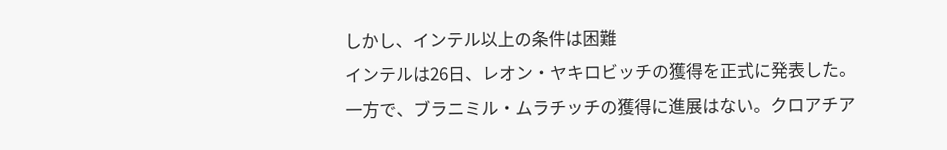しかし、インテル以上の条件は困難
インテルは26日、レオン・ヤキロビッチの獲得を正式に発表した。一方で、ブラニミル・ムラチッチの獲得に進展はない。クロアチア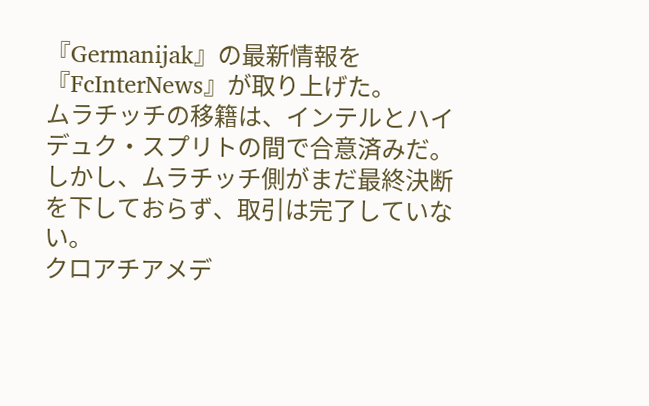『Germanijak』の最新情報を『FcInterNews』が取り上げた。
ムラチッチの移籍は、インテルとハイデュク・スプリトの間で合意済みだ。しかし、ムラチッチ側がまだ最終決断を下しておらず、取引は完了していない。
クロアチアメデ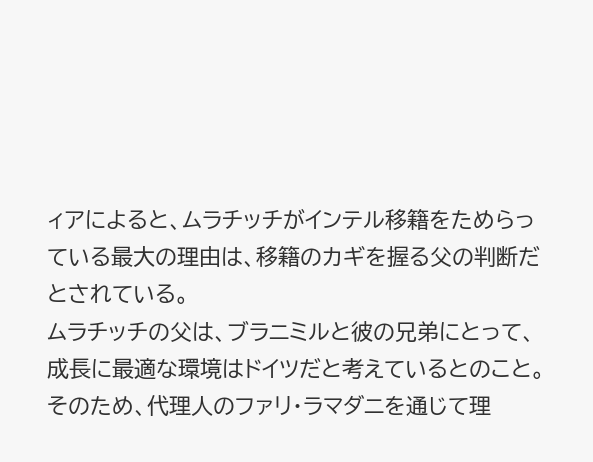ィアによると、ムラチッチがインテル移籍をためらっている最大の理由は、移籍のカギを握る父の判断だとされている。
ムラチッチの父は、ブラニミルと彼の兄弟にとって、成長に最適な環境はドイツだと考えているとのこと。そのため、代理人のファリ・ラマダニを通じて理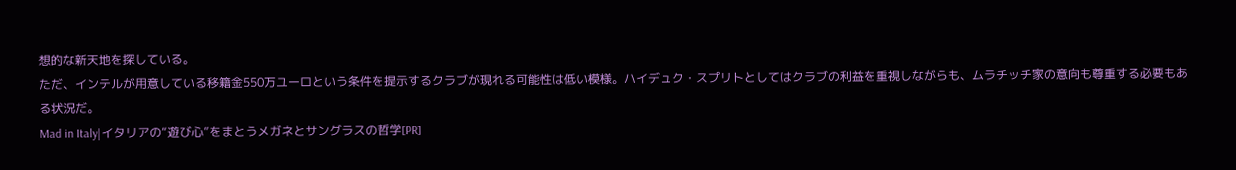想的な新天地を探している。
ただ、インテルが用意している移籍金550万ユーロという条件を提示するクラブが現れる可能性は低い模様。ハイデュク・スプリトとしてはクラブの利益を重視しながらも、ムラチッチ家の意向も尊重する必要もある状況だ。
Mad in Italy|イタリアの“遊び心”をまとうメガネとサングラスの哲学[PR]